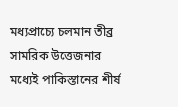মধ্যপ্রাচ্যে চলমান তীব্র সামরিক উত্তেজনার মধ্যেই পাকিস্তানের শীর্ষ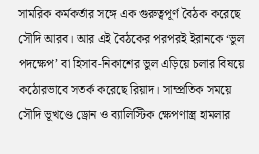সামরিক কর্মকর্তার সঙ্গে এক গুরুত্বপূর্ণ বৈঠক করেছে সৌদি আরব। আর এই বৈঠকের পরপরই ইরানকে ‘ভুল পদক্ষেপ’ বা হিসাব-নিকাশের ভুল এড়িয়ে চলার বিষয়ে কঠোরভাবে সতর্ক করেছে রিয়াদ। সাম্প্রতিক সময়ে সৌদি ভূখণ্ডে ড্রোন ও ব্যালিস্টিক ক্ষেপণাস্ত্র হামলার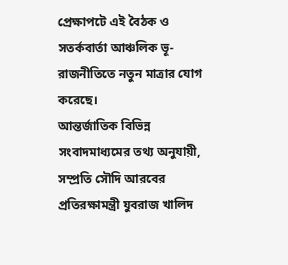প্রেক্ষাপটে এই বৈঠক ও সতর্কবার্তা আঞ্চলিক ভূ-রাজনীতিতে নতুন মাত্রার যোগ করেছে।
আন্তর্জাতিক বিভিন্ন সংবাদমাধ্যমের তথ্য অনুযায়ী, সম্প্রতি সৌদি আরবের প্রতিরক্ষামন্ত্রী যুবরাজ খালিদ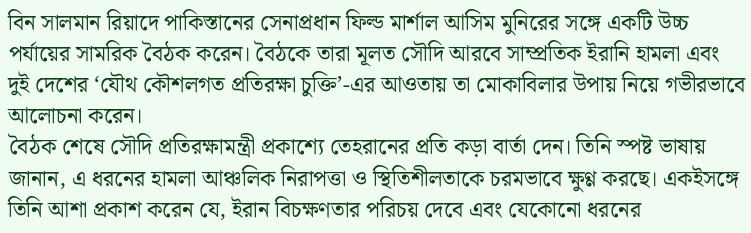বিন সালমান রিয়াদে পাকিস্তানের সেনাপ্রধান ফিল্ড মার্শাল আসিম মুনিরের সঙ্গে একটি উচ্চ পর্যায়ের সামরিক বৈঠক করেন। বৈঠকে তারা মূলত সৌদি আরবে সাম্প্রতিক ইরানি হামলা এবং দুই দেশের ‘যৌথ কৌশলগত প্রতিরক্ষা চুক্তি’-এর আওতায় তা মোকাবিলার উপায় নিয়ে গভীরভাবে আলোচনা করেন।
বৈঠক শেষে সৌদি প্রতিরক্ষামন্ত্রী প্রকাশ্যে তেহরানের প্রতি কড়া বার্তা দেন। তিনি স্পষ্ট ভাষায় জানান, এ ধরনের হামলা আঞ্চলিক নিরাপত্তা ও স্থিতিশীলতাকে চরমভাবে ক্ষুণ্ণ করছে। একইসঙ্গে তিনি আশা প্রকাশ করেন যে, ইরান বিচক্ষণতার পরিচয় দেবে এবং যেকোনো ধরনের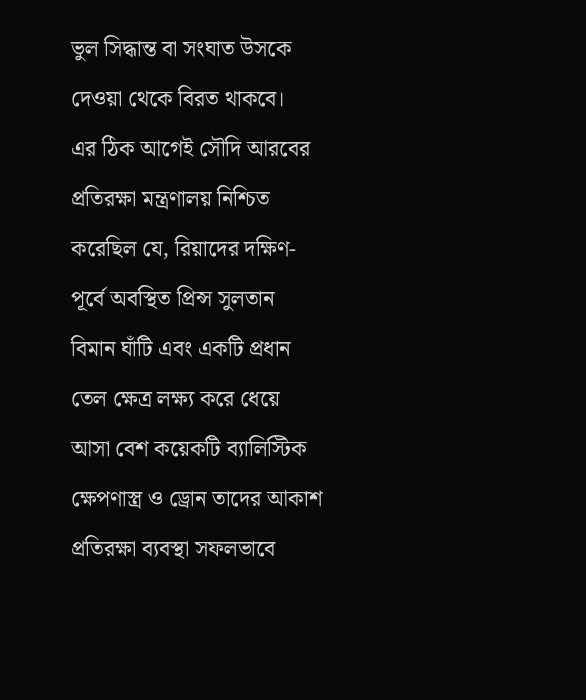ভুল সিদ্ধান্ত বা সংঘাত উসকে দেওয়া থেকে বিরত থাকবে।
এর ঠিক আগেই সৌদি আরবের প্রতিরক্ষা মন্ত্রণালয় নিশ্চিত করেছিল যে, রিয়াদের দক্ষিণ-পূর্বে অবস্থিত প্রিন্স সুলতান বিমান ঘাঁটি এবং একটি প্রধান তেল ক্ষেত্র লক্ষ্য করে ধেয়ে আসা বেশ কয়েকটি ব্যালিস্টিক ক্ষেপণাস্ত্র ও ড্রোন তাদের আকাশ প্রতিরক্ষা ব্যবস্থা সফলভাবে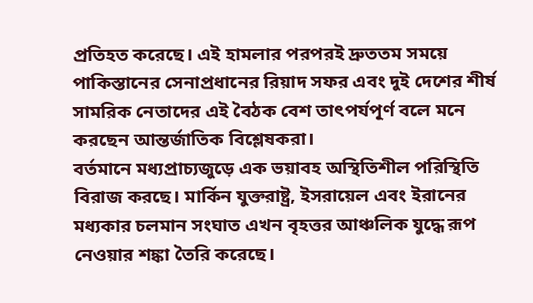প্রতিহত করেছে। এই হামলার পরপরই দ্রুততম সময়ে পাকিস্তানের সেনাপ্রধানের রিয়াদ সফর এবং দুই দেশের শীর্ষ সামরিক নেতাদের এই বৈঠক বেশ তাৎপর্যপূর্ণ বলে মনে করছেন আন্তর্জাতিক বিশ্লেষকরা।
বর্তমানে মধ্যপ্রাচ্যজুড়ে এক ভয়াবহ অস্থিতিশীল পরিস্থিতি বিরাজ করছে। মার্কিন যুক্তরাষ্ট্র, ইসরায়েল এবং ইরানের মধ্যকার চলমান সংঘাত এখন বৃহত্তর আঞ্চলিক যুদ্ধে রূপ নেওয়ার শঙ্কা তৈরি করেছে।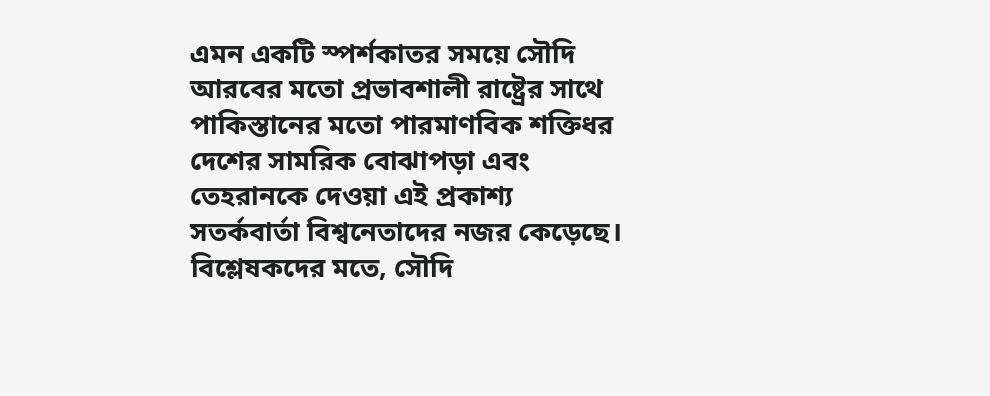এমন একটি স্পর্শকাতর সময়ে সৌদি আরবের মতো প্রভাবশালী রাষ্ট্রের সাথে পাকিস্তানের মতো পারমাণবিক শক্তিধর দেশের সামরিক বোঝাপড়া এবং তেহরানকে দেওয়া এই প্রকাশ্য সতর্কবার্তা বিশ্বনেতাদের নজর কেড়েছে।
বিশ্লেষকদের মতে, সৌদি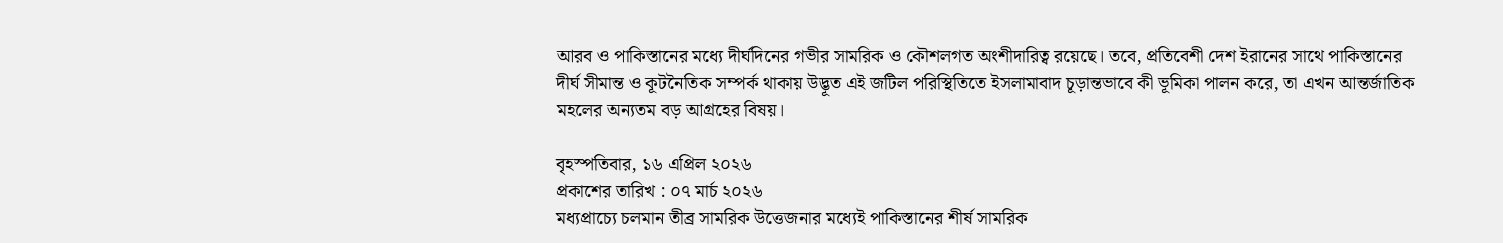আরব ও পাকিস্তানের মধ্যে দীর্ঘদিনের গভীর সামরিক ও কৌশলগত অংশীদারিত্ব রয়েছে। তবে, প্রতিবেশী দেশ ইরানের সাথে পাকিস্তানের দীর্ঘ সীমান্ত ও কূটনৈতিক সম্পর্ক থাকায় উদ্ভূত এই জটিল পরিস্থিতিতে ইসলামাবাদ চূড়ান্তভাবে কী ভূমিকা পালন করে, তা এখন আন্তর্জাতিক মহলের অন্যতম বড় আগ্রহের বিষয়।

বৃহস্পতিবার, ১৬ এপ্রিল ২০২৬
প্রকাশের তারিখ : ০৭ মার্চ ২০২৬
মধ্যপ্রাচ্যে চলমান তীব্র সামরিক উত্তেজনার মধ্যেই পাকিস্তানের শীর্ষ সামরিক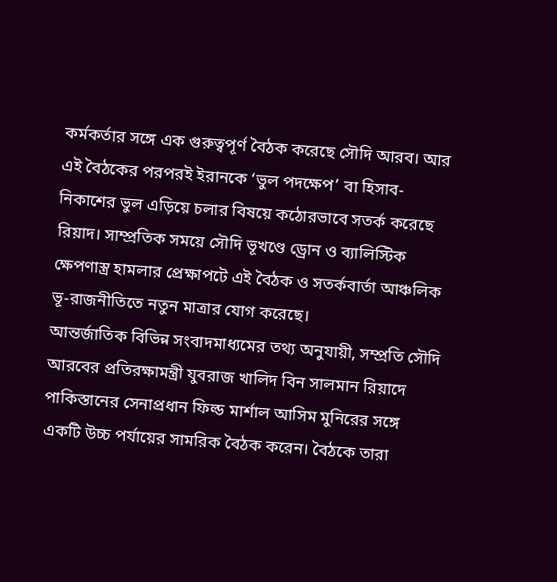কর্মকর্তার সঙ্গে এক গুরুত্বপূর্ণ বৈঠক করেছে সৌদি আরব। আর এই বৈঠকের পরপরই ইরানকে ‘ভুল পদক্ষেপ’ বা হিসাব-নিকাশের ভুল এড়িয়ে চলার বিষয়ে কঠোরভাবে সতর্ক করেছে রিয়াদ। সাম্প্রতিক সময়ে সৌদি ভূখণ্ডে ড্রোন ও ব্যালিস্টিক ক্ষেপণাস্ত্র হামলার প্রেক্ষাপটে এই বৈঠক ও সতর্কবার্তা আঞ্চলিক ভূ-রাজনীতিতে নতুন মাত্রার যোগ করেছে।
আন্তর্জাতিক বিভিন্ন সংবাদমাধ্যমের তথ্য অনুযায়ী, সম্প্রতি সৌদি আরবের প্রতিরক্ষামন্ত্রী যুবরাজ খালিদ বিন সালমান রিয়াদে পাকিস্তানের সেনাপ্রধান ফিল্ড মার্শাল আসিম মুনিরের সঙ্গে একটি উচ্চ পর্যায়ের সামরিক বৈঠক করেন। বৈঠকে তারা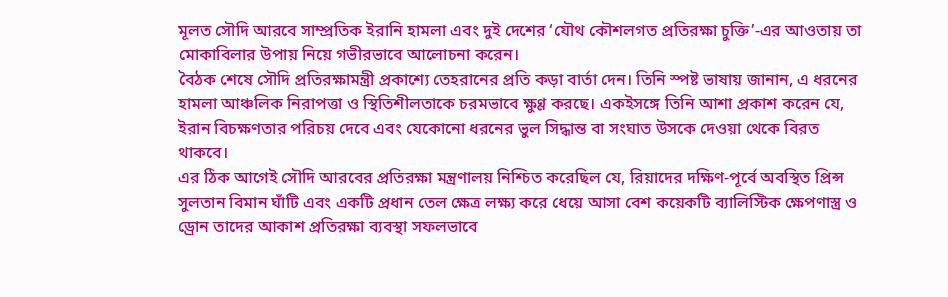মূলত সৌদি আরবে সাম্প্রতিক ইরানি হামলা এবং দুই দেশের ‘যৌথ কৌশলগত প্রতিরক্ষা চুক্তি’-এর আওতায় তা মোকাবিলার উপায় নিয়ে গভীরভাবে আলোচনা করেন।
বৈঠক শেষে সৌদি প্রতিরক্ষামন্ত্রী প্রকাশ্যে তেহরানের প্রতি কড়া বার্তা দেন। তিনি স্পষ্ট ভাষায় জানান, এ ধরনের হামলা আঞ্চলিক নিরাপত্তা ও স্থিতিশীলতাকে চরমভাবে ক্ষুণ্ণ করছে। একইসঙ্গে তিনি আশা প্রকাশ করেন যে, ইরান বিচক্ষণতার পরিচয় দেবে এবং যেকোনো ধরনের ভুল সিদ্ধান্ত বা সংঘাত উসকে দেওয়া থেকে বিরত থাকবে।
এর ঠিক আগেই সৌদি আরবের প্রতিরক্ষা মন্ত্রণালয় নিশ্চিত করেছিল যে, রিয়াদের দক্ষিণ-পূর্বে অবস্থিত প্রিন্স সুলতান বিমান ঘাঁটি এবং একটি প্রধান তেল ক্ষেত্র লক্ষ্য করে ধেয়ে আসা বেশ কয়েকটি ব্যালিস্টিক ক্ষেপণাস্ত্র ও ড্রোন তাদের আকাশ প্রতিরক্ষা ব্যবস্থা সফলভাবে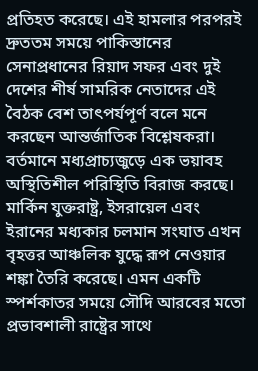প্রতিহত করেছে। এই হামলার পরপরই দ্রুততম সময়ে পাকিস্তানের সেনাপ্রধানের রিয়াদ সফর এবং দুই দেশের শীর্ষ সামরিক নেতাদের এই বৈঠক বেশ তাৎপর্যপূর্ণ বলে মনে করছেন আন্তর্জাতিক বিশ্লেষকরা।
বর্তমানে মধ্যপ্রাচ্যজুড়ে এক ভয়াবহ অস্থিতিশীল পরিস্থিতি বিরাজ করছে। মার্কিন যুক্তরাষ্ট্র, ইসরায়েল এবং ইরানের মধ্যকার চলমান সংঘাত এখন বৃহত্তর আঞ্চলিক যুদ্ধে রূপ নেওয়ার শঙ্কা তৈরি করেছে। এমন একটি স্পর্শকাতর সময়ে সৌদি আরবের মতো প্রভাবশালী রাষ্ট্রের সাথে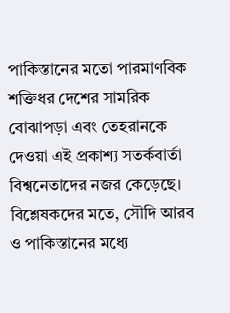পাকিস্তানের মতো পারমাণবিক শক্তিধর দেশের সামরিক বোঝাপড়া এবং তেহরানকে দেওয়া এই প্রকাশ্য সতর্কবার্তা বিশ্বনেতাদের নজর কেড়েছে।
বিশ্লেষকদের মতে, সৌদি আরব ও পাকিস্তানের মধ্যে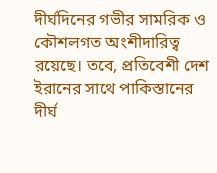দীর্ঘদিনের গভীর সামরিক ও কৌশলগত অংশীদারিত্ব রয়েছে। তবে, প্রতিবেশী দেশ ইরানের সাথে পাকিস্তানের দীর্ঘ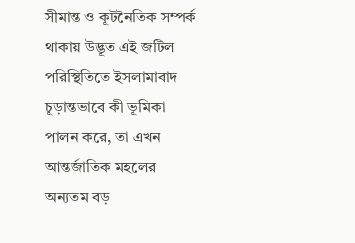সীমান্ত ও কূটনৈতিক সম্পর্ক থাকায় উদ্ভূত এই জটিল পরিস্থিতিতে ইসলামাবাদ চূড়ান্তভাবে কী ভূমিকা পালন করে, তা এখন আন্তর্জাতিক মহলের অন্যতম বড়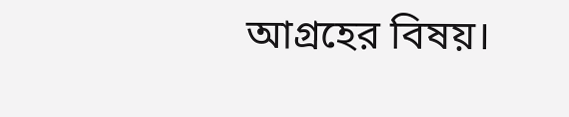আগ্রহের বিষয়।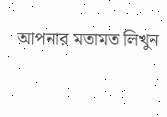আপনার মতামত লিখুন